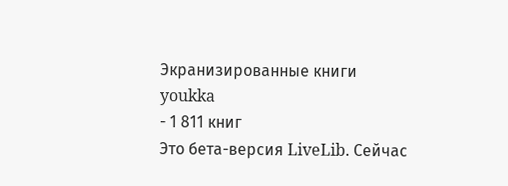Экранизированные книги
youkka
- 1 811 книг
Это бета-версия LiveLib. Сейчас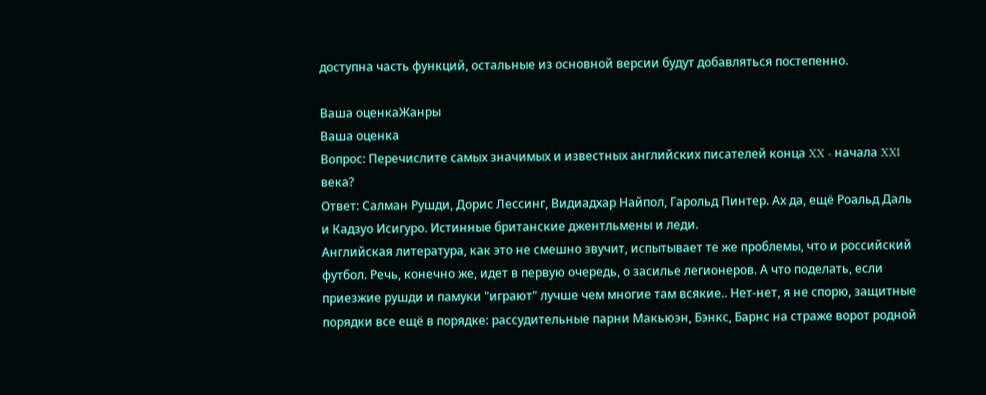доступна часть функций, остальные из основной версии будут добавляться постепенно.

Ваша оценкаЖанры
Ваша оценка
Вопрос: Перечислите самых значимых и известных английских писателей конца XX - начала XXI века?
Ответ: Салман Рушди, Дорис Лессинг, Видиадхар Найпол, Гарольд Пинтер. Ах да, ещё Роальд Даль и Кадзуо Исигуро. Истинные британские джентльмены и леди.
Английская литература, как это не смешно звучит, испытывает те же проблемы, что и российский футбол. Речь, конечно же, идет в первую очередь, о засилье легионеров. А что поделать, если приезжие рушди и памуки "играют" лучше чем многие там всякие.. Нет-нет, я не спорю, защитные порядки все ещё в порядке: рассудительные парни Макьюэн, Бэнкс, Барнс на страже ворот родной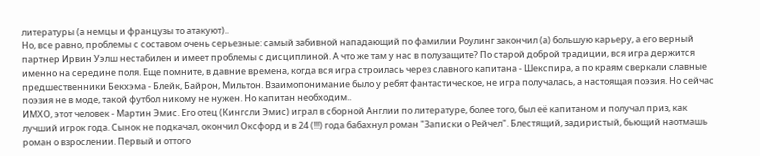литературы (а немцы и французы то атакуют)..
Но, все равно, проблемы с составом очень серьезные: самый забивной нападающий по фамилии Роулинг закончил (а) большую карьеру, а его верный партнер Ирвин Уэлш нестабилен и имеет проблемы с дисциплиной. А что же там у нас в полузащите? По старой доброй традиции, вся игра держится именно на середине поля. Еще помните, в давние времена, когда вся игра строилась через славного капитана - Шекспира, а по краям сверкали славные предшественники Бекхэма - Блейк, Байрон, Мильтон. Взаимопонимание было у ребят фантастическое, не игра получалась, а настоящая поэзия. Но сейчас поэзия не в моде, такой футбол никому не нужен. Но капитан необходим..
ИМХО, этот человек - Мартин Эмис. Его отец (Кингсли Эмис) играл в сборной Англии по литературе, более того, был её капитаном и получал приз, как лучший игрок года. Сынок не подкачал, окончил Оксфорд и в 24 (!!!) года бабахнул роман "Записки о Рейчел". Блестящий, задиристый, бьющий наотмашь роман о взрослении. Первый и оттого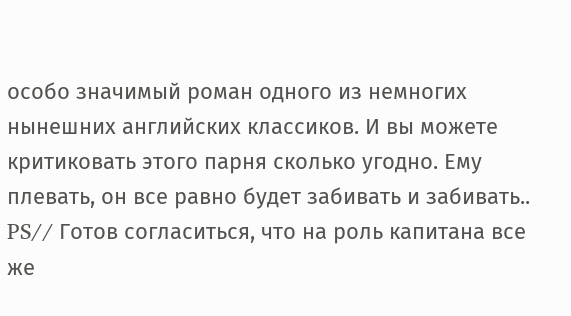особо значимый роман одного из немногих нынешних английских классиков. И вы можете критиковать этого парня сколько угодно. Ему плевать, он все равно будет забивать и забивать..
PS// Готов согласиться, что на роль капитана все же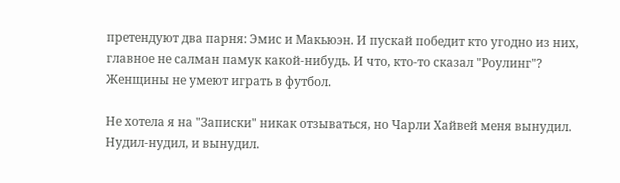претендуют два парня: Эмис и Макьюэн. И пускай победит кто угодно из них, главное не салман памук какой-нибудь. И что, кто-то сказал "Роулинг"? Женщины не умеют играть в футбол.

Не хотела я на "Записки" никак отзываться, но Чарли Хайвей меня вынудил. Нудил-нудил, и вынудил.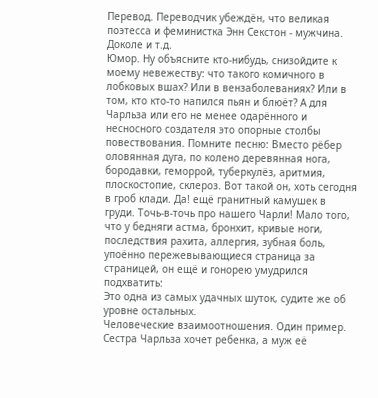Перевод. Переводчик убеждён, что великая поэтесса и феминистка Энн Секстон - мужчина. Доколе и т.д.
Юмор. Ну объясните кто-нибудь, снизойдите к моему невежеству: что такого комичного в лобковых вшах? Или в вензаболеваниях? Или в том, кто кто-то напился пьян и блюёт? А для Чарльза или его не менее одарённого и несносного создателя это опорные столбы повествования. Помните песню: Вместо рёбер оловянная дуга, по колено деревянная нога, бородавки, геморрой, туберкулёз, аритмия, плоскостопие, склероз. Вот такой он, хоть сегодня в гроб клади. Да! ещё гранитный камушек в груди. Точь-в-точь про нашего Чарли! Мало того, что у бедняги астма, бронхит, кривые ноги, последствия рахита, аллергия, зубная боль, упоённо пережевывающиеся страница за страницей, он ещё и гонорею умудрился подхватить:
Это одна из самых удачных шуток, судите же об уровне остальных.
Человеческие взаимоотношения. Один пример. Сестра Чарльза хочет ребенка, а муж её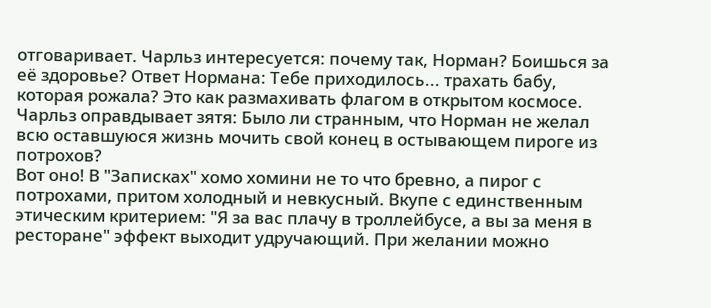отговаривает. Чарльз интересуется: почему так, Норман? Боишься за её здоровье? Ответ Нормана: Тебе приходилось... трахать бабу, которая рожала? Это как размахивать флагом в открытом космосе. Чарльз оправдывает зятя: Было ли странным, что Норман не желал всю оставшуюся жизнь мочить свой конец в остывающем пироге из потрохов?
Вот оно! В "Записках" хомо хомини не то что бревно, а пирог с потрохами, притом холодный и невкусный. Вкупе с единственным этическим критерием: "Я за вас плачу в троллейбусе, а вы за меня в ресторане" эффект выходит удручающий. При желании можно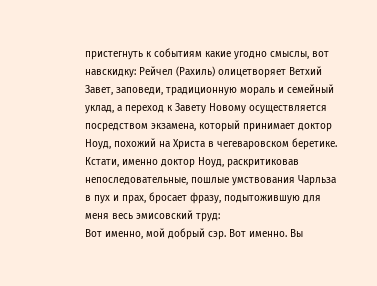пристегнуть к событиям какие угодно смыслы, вот навскидку: Рейчел (Рахиль) олицетворяет Ветхий Завет, заповеди, традиционную мораль и семейный уклад, а переход к Завету Новому осуществляется посредством экзамена, который принимает доктор Ноуд, похожий на Христа в чегеваровском беретике. Кстати, именно доктор Ноуд, раскритиковав непоследовательные, пошлые умствования Чарльза в пух и прах, бросает фразу, подытожившую для меня весь эмисовский труд:
Вот именно, мой добрый сэр. Вот именно. Вы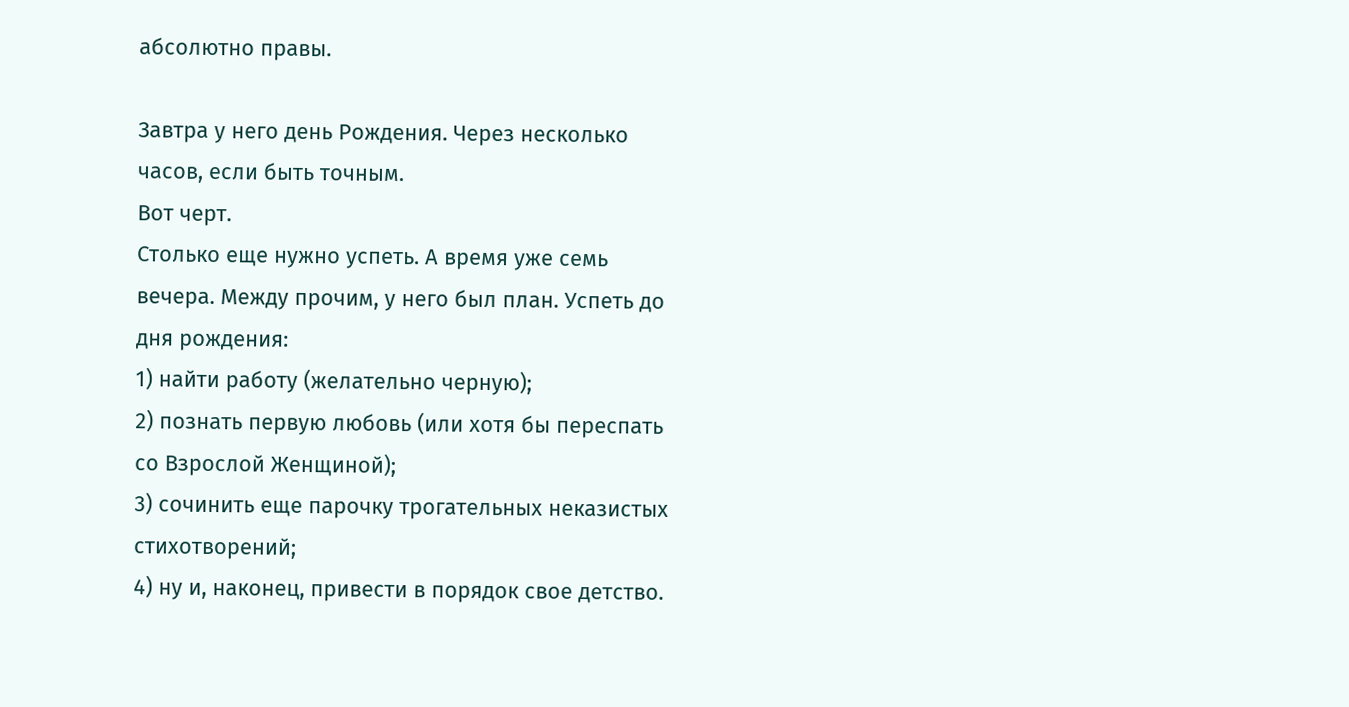абсолютно правы.

Завтра у него день Рождения. Через несколько часов, если быть точным.
Вот черт.
Столько еще нужно успеть. А время уже семь вечера. Между прочим, у него был план. Успеть до дня рождения:
1) найти работу (желательно черную);
2) познать первую любовь (или хотя бы переспать со Взрослой Женщиной);
3) сочинить еще парочку трогательных неказистых стихотворений;
4) ну и, наконец, привести в порядок свое детство.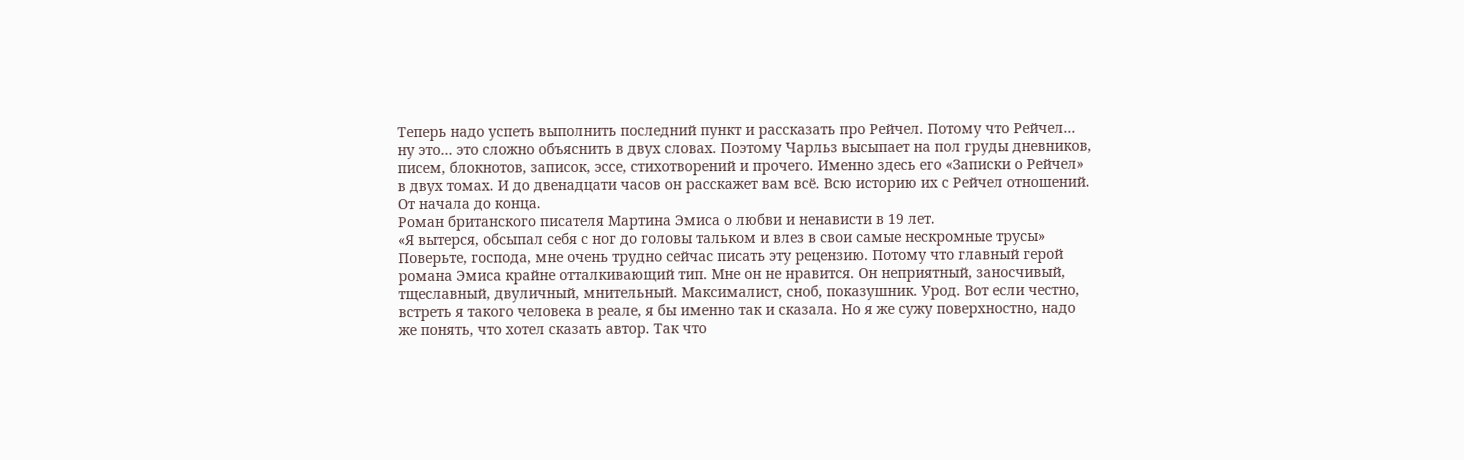Теперь надо успеть выполнить последний пункт и рассказать про Рейчел. Потому что Рейчел… ну это… это сложно объяснить в двух словах. Поэтому Чарльз высыпает на пол груды дневников, писем, блокнотов, записок, эссе, стихотворений и прочего. Именно здесь его «Записки о Рейчел» в двух томах. И до двенадцати часов он расскажет вам всё. Всю историю их с Рейчел отношений. От начала до конца.
Роман британского писателя Мартина Эмиса о любви и ненависти в 19 лет.
«Я вытерся, обсыпал себя с ног до головы тальком и влез в свои самые нескромные трусы»
Поверьте, господа, мне очень трудно сейчас писать эту рецензию. Потому что главный герой романа Эмиса крайне отталкивающий тип. Мне он не нравится. Он неприятный, заносчивый, тщеславный, двуличный, мнительный. Максималист, сноб, показушник. Урод. Вот если честно, встреть я такого человека в реале, я бы именно так и сказала. Но я же сужу поверхностно, надо же понять, что хотел сказать автор. Так что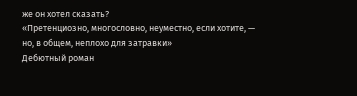же он хотел сказать?
«Претенциозно, многословно, неуместно, если хотите, — но, в общем, неплохо для затравки»
Дебютный роман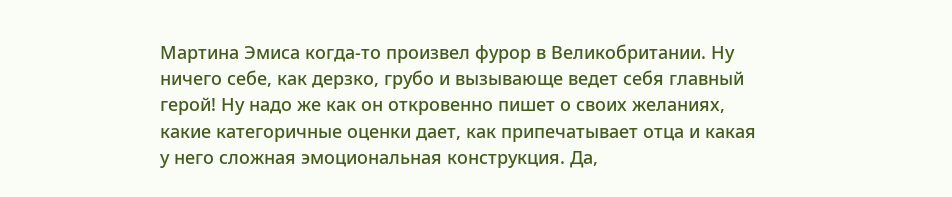Мартина Эмиса когда-то произвел фурор в Великобритании. Ну ничего себе, как дерзко, грубо и вызывающе ведет себя главный герой! Ну надо же как он откровенно пишет о своих желаниях, какие категоричные оценки дает, как припечатывает отца и какая у него сложная эмоциональная конструкция. Да,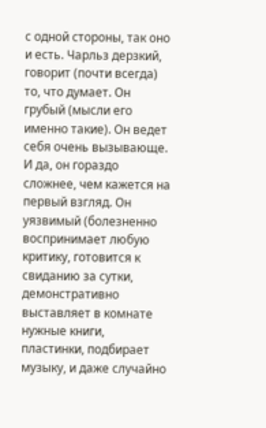с одной стороны, так оно и есть. Чарльз дерзкий, говорит (почти всегда) то, что думает. Он грубый (мысли его именно такие). Он ведет себя очень вызывающе. И да, он гораздо сложнее, чем кажется на первый взгляд. Он уязвимый (болезненно воспринимает любую критику, готовится к свиданию за сутки, демонстративно выставляет в комнате нужные книги, пластинки, подбирает музыку, и даже случайно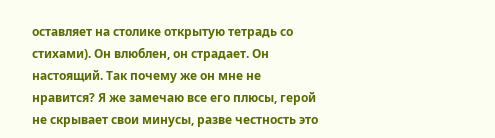оставляет на столике открытую тетрадь со стихами). Он влюблен, он страдает. Он настоящий. Так почему же он мне не нравится? Я же замечаю все его плюсы, герой не скрывает свои минусы, разве честность это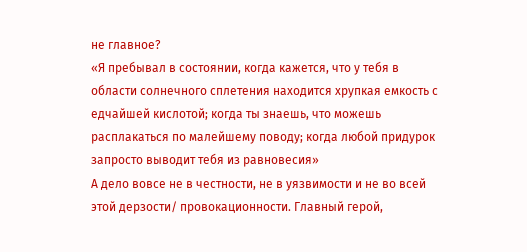не главное?
«Я пребывал в состоянии, когда кажется, что у тебя в области солнечного сплетения находится хрупкая емкость с едчайшей кислотой; когда ты знаешь, что можешь расплакаться по малейшему поводу; когда любой придурок запросто выводит тебя из равновесия»
А дело вовсе не в честности, не в уязвимости и не во всей этой дерзости/ провокационности. Главный герой,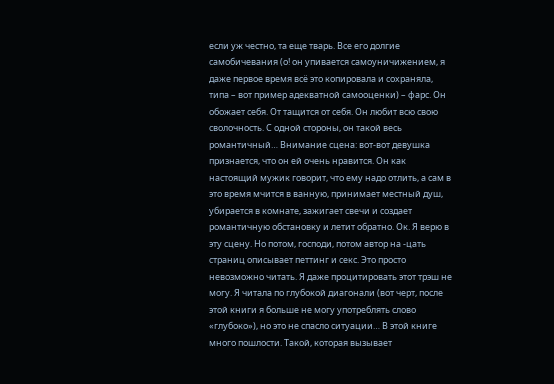если уж честно, та еще тварь. Все его долгие самобичевания (о! он упивается самоуничижением, я даже первое время всё это копировала и сохраняла, типа – вот пример адекватной самооценки) – фарс. Он обожает себя. От тащится от себя. Он любит всю свою сволочность. С одной стороны, он такой весь романтичный… Внимание сцена: вот-вот девушка признается, что он ей очень нравится. Он как настоящий мужик говорит, что ему надо отлить, а сам в это время мчится в ванную, принимает местный душ, убирается в комнате, зажигает свечи и создает романтичную обстановку и летит обратно. Ок. Я верю в эту сцену. Но потом, господи, потом автор на -цать страниц описывает петтинг и секс. Это просто невозможно читать. Я даже процитировать этот трэш не могу. Я читала по глубокой диагонали (вот черт, после этой книги я больше не могу употреблять слово «глубоко»), но это не спасло ситуации… В этой книге много пошлости. Такой, которая вызывает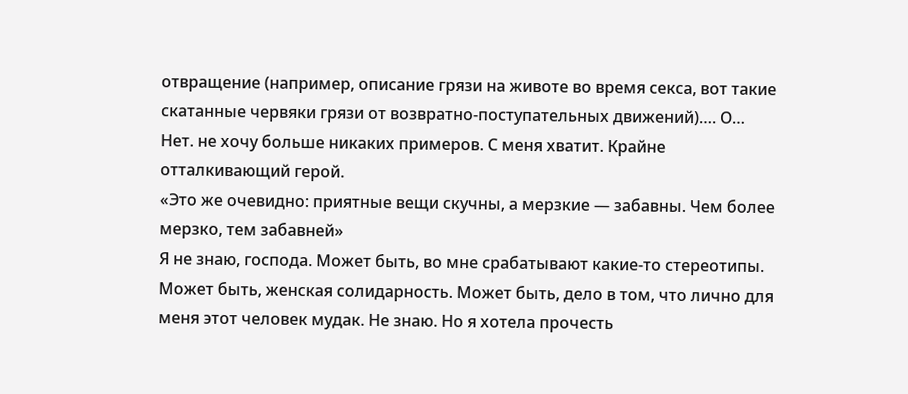отвращение (например, описание грязи на животе во время секса, вот такие скатанные червяки грязи от возвратно-поступательных движений)…. О… Нет. не хочу больше никаких примеров. С меня хватит. Крайне отталкивающий герой.
«Это же очевидно: приятные вещи скучны, а мерзкие — забавны. Чем более мерзко, тем забавней»
Я не знаю, господа. Может быть, во мне срабатывают какие-то стереотипы. Может быть, женская солидарность. Может быть, дело в том, что лично для меня этот человек мудак. Не знаю. Но я хотела прочесть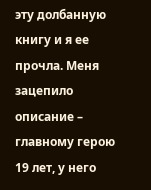эту долбанную книгу и я ее прочла. Меня зацепило описание – главному герою 19 лет, у него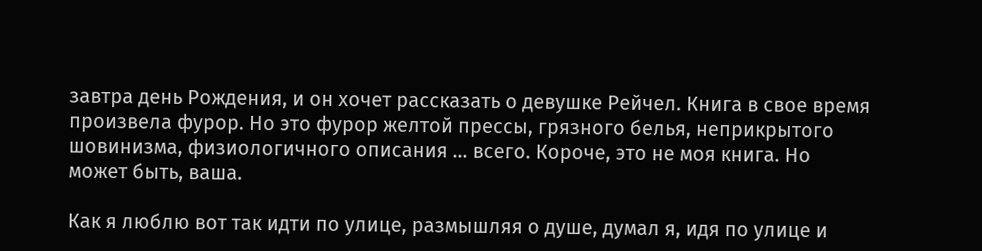завтра день Рождения, и он хочет рассказать о девушке Рейчел. Книга в свое время произвела фурор. Но это фурор желтой прессы, грязного белья, неприкрытого шовинизма, физиологичного описания … всего. Короче, это не моя книга. Но может быть, ваша.

Как я люблю вот так идти по улице, размышляя о душе, думал я, идя по улице и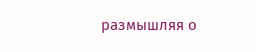размышляя о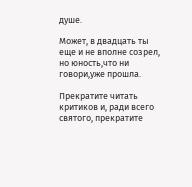душе.

Может, в двадцать ты еще и не вполне созрел, но юность,что ни говори,уже прошла.

Прекратите читать критиков и, ради всего святого, прекратите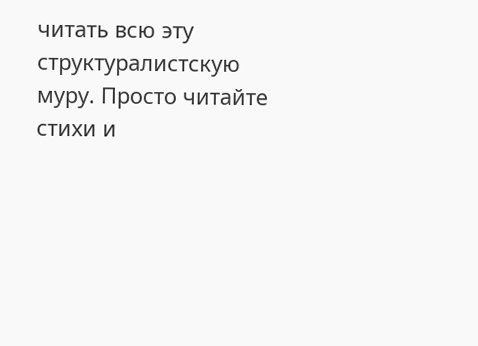читать всю эту структуралистскую муру. Просто читайте стихи и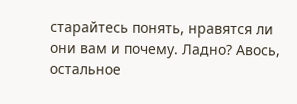старайтесь понять, нравятся ли они вам и почему. Ладно? Авось, остальное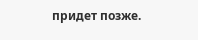придет позже.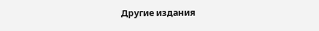Другие издания